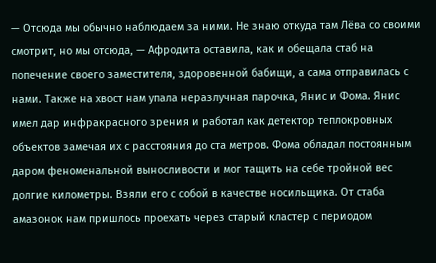— Отсюда мы обычно наблюдаем за ними. Не знаю откуда там Лёва со своими смотрит, но мы отсюда, — Афродита оставила, как и обещала стаб на попечение своего заместителя, здоровенной бабищи, а сама отправилась с нами. Также на хвост нам упала неразлучная парочка, Янис и Фома. Янис имел дар инфракрасного зрения и работал как детектор теплокровных объектов замечая их с расстояния до ста метров. Фома обладал постоянным даром феноменальной выносливости и мог тащить на себе тройной вес долгие километры. Взяли его с собой в качестве носильщика. От стаба амазонок нам пришлось проехать через старый кластер с периодом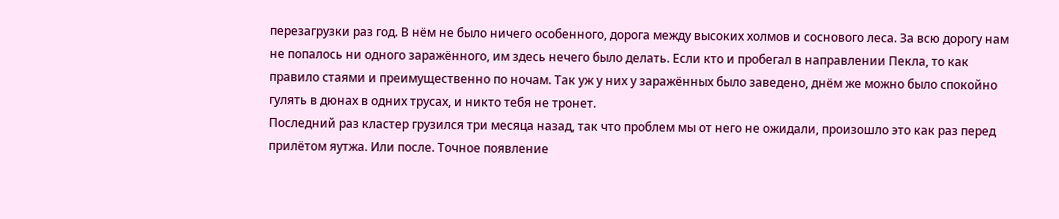перезагрузки раз год. В нём не было ничего особенного, дорога между высоких холмов и соснового леса. За всю дорогу нам не попалось ни одного заражённого, им здесь нечего было делать. Если кто и пробегал в направлении Пекла, то как правило стаями и преимущественно по ночам. Так уж у них у заражённых было заведено, днём же можно было спокойно гулять в дюнах в одних трусах, и никто тебя не тронет.
Последний раз кластер грузился три месяца назад, так что проблем мы от него не ожидали, произошло это как раз перед прилётом яутжа. Или после. Точное появление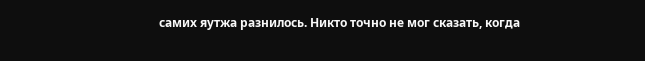самих яутжа разнилось. Никто точно не мог сказать, когда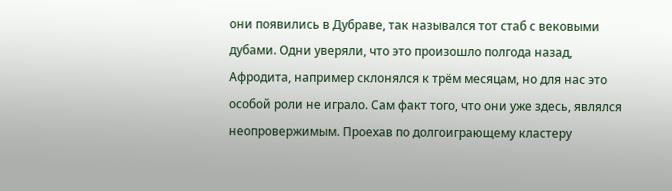они появились в Дубраве, так назывался тот стаб с вековыми дубами. Одни уверяли, что это произошло полгода назад, Афродита, например склонялся к трём месяцам, но для нас это особой роли не играло. Сам факт того, что они уже здесь, являлся неопровержимым. Проехав по долгоиграющему кластеру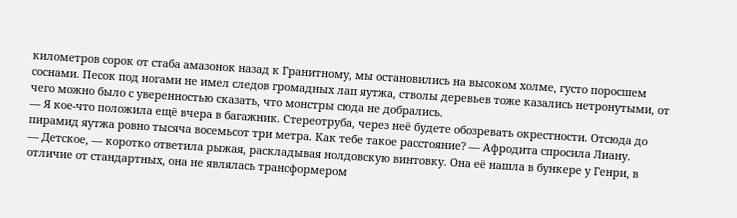километров сорок от стаба амазонок назад к Гранитному, мы остановились на высоком холме, густо поросшем соснами. Песок под ногами не имел следов громадных лап яутжа, стволы деревьев тоже казались нетронутыми, от чего можно было с уверенностью сказать, что монстры сюда не добрались.
— Я кое-что положила ещё вчера в багажник. Стереотруба, через неё будете обозревать окрестности. Отсюда до пирамид яутжа ровно тысяча восемьсот три метра. Как тебе такое расстояние? — Афродита спросила Лиану.
— Детское, — коротко ответила рыжая, раскладывая нолдовскую винтовку. Она её нашла в бункере у Генри, в отличие от стандартных, она не являлась трансформером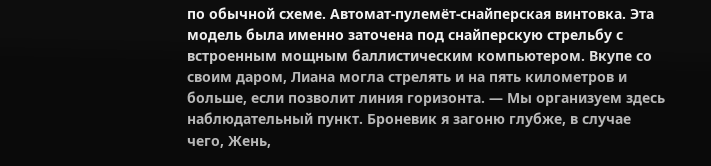по обычной схеме. Автомат-пулемёт-снайперская винтовка. Эта модель была именно заточена под снайперскую стрельбу с встроенным мощным баллистическим компьютером. Вкупе со своим даром, Лиана могла стрелять и на пять километров и больше, если позволит линия горизонта. — Мы организуем здесь наблюдательный пункт. Броневик я загоню глубже, в случае чего, Жень,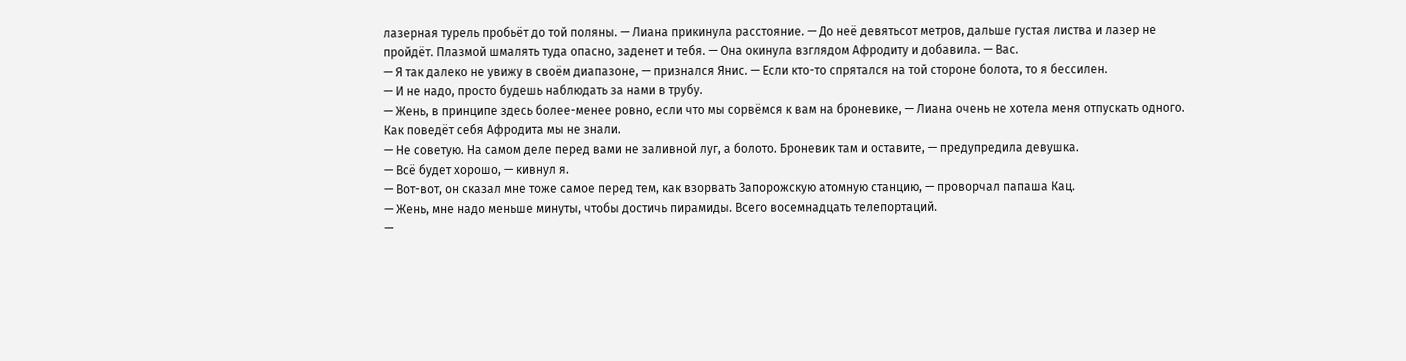лазерная турель пробьёт до той поляны. — Лиана прикинула расстояние. — До неё девятьсот метров, дальше густая листва и лазер не пройдёт. Плазмой шмалять туда опасно, заденет и тебя. — Она окинула взглядом Афродиту и добавила. — Вас.
— Я так далеко не увижу в своём диапазоне, — признался Янис. — Если кто-то спрятался на той стороне болота, то я бессилен.
— И не надо, просто будешь наблюдать за нами в трубу.
— Жень, в принципе здесь более-менее ровно, если что мы сорвёмся к вам на броневике, — Лиана очень не хотела меня отпускать одного. Как поведёт себя Афродита мы не знали.
— Не советую. На самом деле перед вами не заливной луг, а болото. Броневик там и оставите, — предупредила девушка.
— Всё будет хорошо, — кивнул я.
— Вот-вот, он сказал мне тоже самое перед тем, как взорвать Запорожскую атомную станцию, — проворчал папаша Кац.
— Жень, мне надо меньше минуты, чтобы достичь пирамиды. Всего восемнадцать телепортаций.
—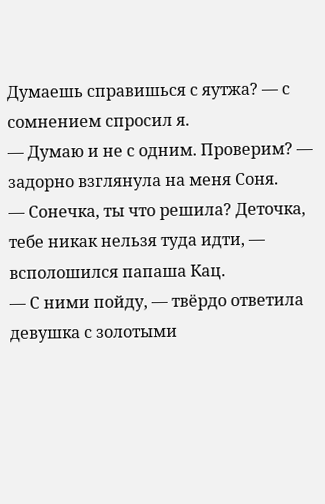Думаешь справишься с яутжа? — с сомнением спросил я.
— Думаю и не с одним. Проверим? — задорно взглянула на меня Соня.
— Сонечка, ты что решила? Деточка, тебе никак нельзя туда идти, — всполошился папаша Кац.
— С ними пойду, — твёрдо ответила девушка с золотыми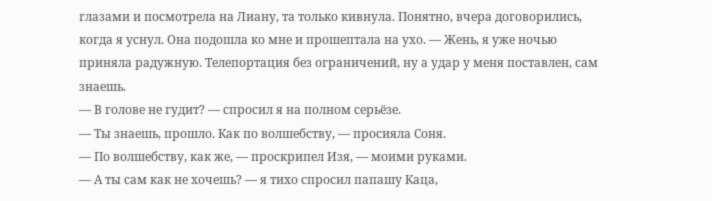глазами и посмотрела на Лиану, та только кивнула. Понятно, вчера договорились, когда я уснул. Она подошла ко мне и прошептала на ухо. — Жень, я уже ночью приняла радужную. Телепортация без ограничений, ну а удар у меня поставлен, сам знаешь.
— В голове не гудит? — спросил я на полном серьёзе.
— Ты знаешь, прошло. Как по волшебству, — просияла Соня.
— По волшебству, как же, — проскрипел Изя, — моими руками.
— А ты сам как не хочешь? — я тихо спросил папашу Каца,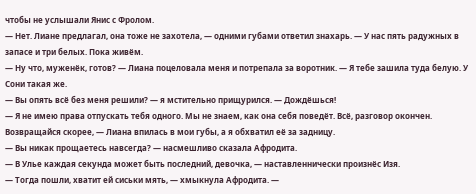чтобы не услышали Янис с Фролом.
— Нет. Лиане предлагал, она тоже не захотела, — одними губами ответил знахарь. — У нас пять радужных в запасе и три белых. Пока живём.
— Ну что, муженёк, готов? — Лиана поцеловала меня и потрепала за воротник. — Я тебе зашила туда белую. У Сони такая же.
— Вы опять всё без меня решили? — я мстительно прищурился. — Дождёшься!
— Я не имею права отпускать тебя одного. Мы не знаем, как она себя поведёт. Всё, разговор окончен. Возвращайся скорее, — Лиана впилась в мои губы, а я обхватил её за задницу.
— Вы никак прощаетесь навсегда? — насмешливо сказала Афродита.
— В Улье каждая секунда может быть последний, девочка, — наставленнически произнёс Изя.
— Тогда пошли, хватит ей сиськи мять, — хмыкнула Афродита. —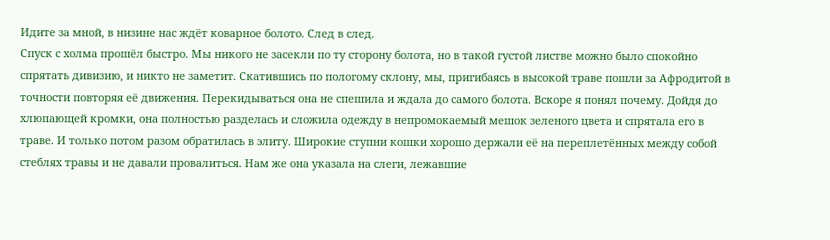Идите за мной, в низине нас ждёт коварное болото. След в след.
Спуск с холма прошёл быстро. Мы никого не засекли по ту сторону болота, но в такой густой листве можно было спокойно спрятать дивизию, и никто не заметит. Скатившись по пологому склону, мы, пригибаясь в высокой траве пошли за Афродитой в точности повторяя её движения. Перекидываться она не спешила и ждала до самого болота. Вскоре я понял почему. Дойдя до хлюпающей кромки, она полностью разделась и сложила одежду в непромокаемый мешок зеленого цвета и спрятала его в траве. И только потом разом обратилась в элиту. Широкие ступни кошки хорошо держали её на переплетённых между собой стеблях травы и не давали провалиться. Нам же она указала на слеги, лежавшие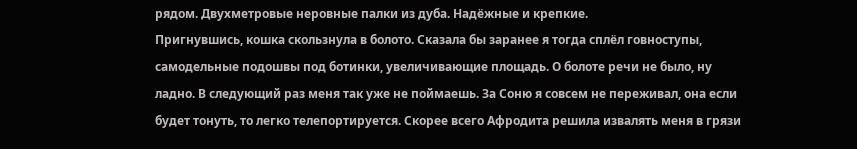рядом. Двухметровые неровные палки из дуба. Надёжные и крепкие.
Пригнувшись, кошка скользнула в болото. Сказала бы заранее я тогда сплёл говноступы, самодельные подошвы под ботинки, увеличивающие площадь. О болоте речи не было, ну ладно. В следующий раз меня так уже не поймаешь. За Соню я совсем не переживал, она если будет тонуть, то легко телепортируется. Скорее всего Афродита решила извалять меня в грязи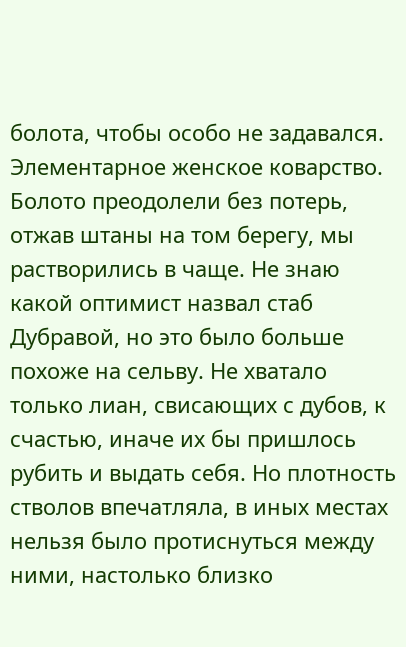болота, чтобы особо не задавался. Элементарное женское коварство. Болото преодолели без потерь, отжав штаны на том берегу, мы растворились в чаще. Не знаю какой оптимист назвал стаб Дубравой, но это было больше похоже на сельву. Не хватало только лиан, свисающих с дубов, к счастью, иначе их бы пришлось рубить и выдать себя. Но плотность стволов впечатляла, в иных местах нельзя было протиснуться между ними, настолько близко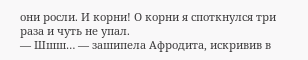они росли. И корни! О корни я споткнулся три раза и чуть не упал.
— Шшш… — зашипела Афродита, искривив в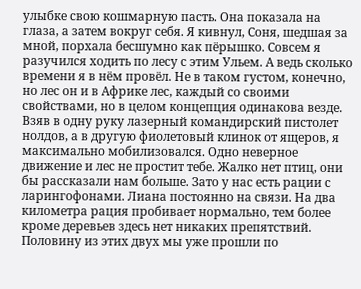улыбке свою кошмарную пасть. Она показала на глаза, а затем вокруг себя. Я кивнул, Соня, шедшая за мной, порхала бесшумно как пёрышко. Совсем я разучился ходить по лесу с этим Ульем. А ведь сколько времени я в нём провёл. Не в таком густом, конечно, но лес он и в Африке лес, каждый со своими свойствами, но в целом концепция одинакова везде. Взяв в одну руку лазерный командирский пистолет нолдов, а в другую фиолетовый клинок от ящеров, я максимально мобилизовался. Одно неверное движение и лес не простит тебе. Жалко нет птиц, они бы рассказали нам больше. Зато у нас есть рации с ларингофонами. Лиана постоянно на связи. На два километра рация пробивает нормально, тем более кроме деревьев здесь нет никаких препятствий. Половину из этих двух мы уже прошли по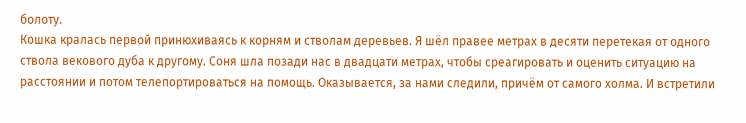болоту.
Кошка кралась первой принюхиваясь к корням и стволам деревьев. Я шёл правее метрах в десяти перетекая от одного ствола векового дуба к другому. Соня шла позади нас в двадцати метрах, чтобы среагировать и оценить ситуацию на расстоянии и потом телепортироваться на помощь. Оказывается, за нами следили, причём от самого холма. И встретили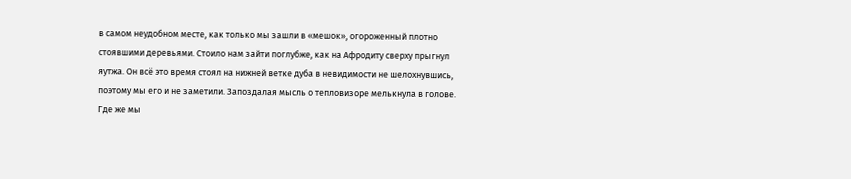в самом неудобном месте, как только мы зашли в «мешок», огороженный плотно стоявшими деревьями. Стоило нам зайти поглубже, как на Афродиту сверху прыгнул яутжа. Он всё это время стоял на нижней ветке дуба в невидимости не шелохнувшись, поэтому мы его и не заметили. Запоздалая мысль о тепловизоре мелькнула в голове. Где же мы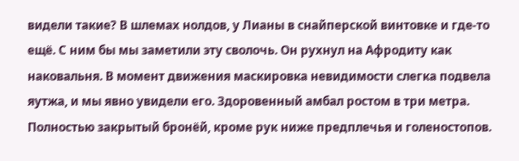видели такие? В шлемах нолдов, у Лианы в снайперской винтовке и где-то ещё. С ним бы мы заметили эту сволочь. Он рухнул на Афродиту как наковальня. В момент движения маскировка невидимости слегка подвела яутжа, и мы явно увидели его. Здоровенный амбал ростом в три метра. Полностью закрытый бронёй, кроме рук ниже предплечья и голеностопов.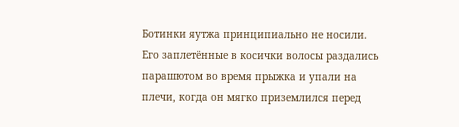Ботинки яутжа принципиально не носили. Его заплетённые в косички волосы раздались парашютом во время прыжка и упали на плечи, когда он мягко приземлился перед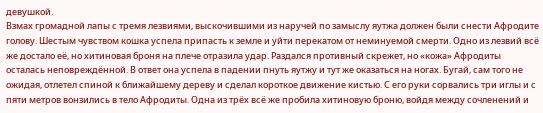девушкой.
Взмах громадной лапы с тремя лезвиями, выскочившими из наручей по замыслу яутжа должен были снести Афродите голову. Шестым чувством кошка успела припасть к земле и уйти перекатом от неминуемой смерти. Одно из лезвий всё же достало её, но хитиновая броня на плече отразила удар. Раздался противный скрежет, но «кожа» Афродиты осталась неповреждённой. В ответ она успела в падении пнуть яутжу и тут же оказаться на ногах. Бугай, сам того не ожидая, отлетел спиной к ближайшему дереву и сделал короткое движение кистью. С его руки сорвались три иглы и с пяти метров вонзились в тело Афродиты. Одна из трёх всё же пробила хитиновую броню, войдя между сочленений и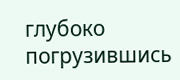глубоко погрузившись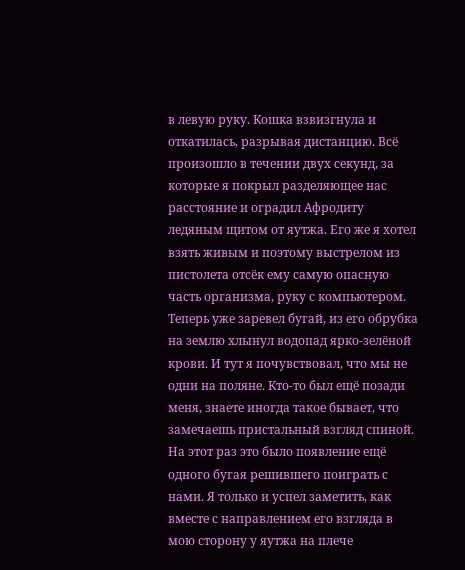в левую руку. Кошка взвизгнула и откатилась, разрывая дистанцию. Всё произошло в течении двух секунд, за которые я покрыл разделяющее нас расстояние и оградил Афродиту ледяным щитом от яутжа. Его же я хотел взять живым и поэтому выстрелом из пистолета отсёк ему самую опасную часть организма, руку с компьютером.
Теперь уже заревел бугай, из его обрубка на землю хлынул водопад ярко-зелёной крови. И тут я почувствовал, что мы не одни на поляне. Кто-то был ещё позади меня, знаете иногда такое бывает, что замечаешь пристальный взгляд спиной. На этот раз это было появление ещё одного бугая решившего поиграть с нами. Я только и успел заметить, как вместе с направлением его взгляда в мою сторону у яутжа на плече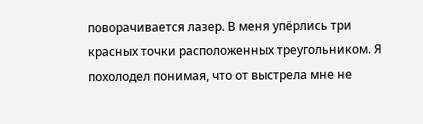поворачивается лазер. В меня упёрлись три красных точки расположенных треугольником. Я похолодел понимая, что от выстрела мне не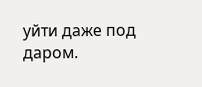уйти даже под даром.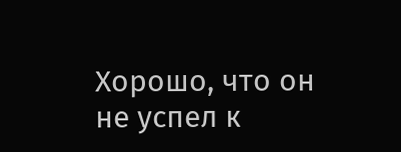Хорошо, что он не успел к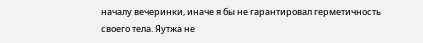началу вечеринки, иначе я бы не гарантировал герметичность своего тела. Яутжа не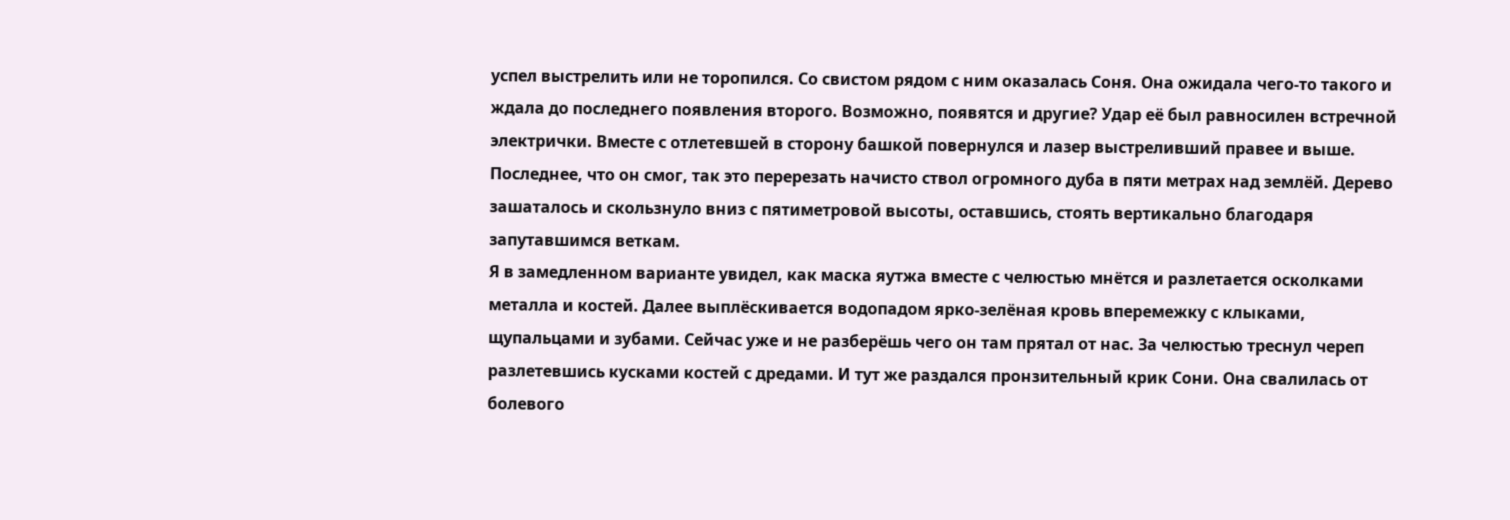успел выстрелить или не торопился. Со свистом рядом с ним оказалась Соня. Она ожидала чего-то такого и ждала до последнего появления второго. Возможно, появятся и другие? Удар её был равносилен встречной электрички. Вместе с отлетевшей в сторону башкой повернулся и лазер выстреливший правее и выше. Последнее, что он смог, так это перерезать начисто ствол огромного дуба в пяти метрах над землёй. Дерево зашаталось и скользнуло вниз с пятиметровой высоты, оставшись, стоять вертикально благодаря запутавшимся веткам.
Я в замедленном варианте увидел, как маска яутжа вместе с челюстью мнётся и разлетается осколками металла и костей. Далее выплёскивается водопадом ярко-зелёная кровь вперемежку с клыками, щупальцами и зубами. Сейчас уже и не разберёшь чего он там прятал от нас. За челюстью треснул череп разлетевшись кусками костей с дредами. И тут же раздался пронзительный крик Сони. Она свалилась от болевого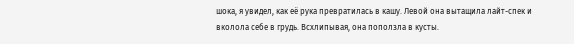шока, я увидел, как её рука превратилась в кашу. Левой она вытащила лайт-спек и вколола себе в грудь. Всхлипывая, она поползла в кусты.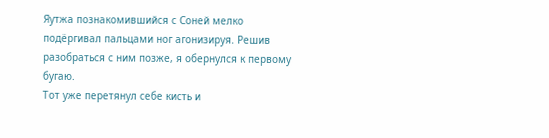Яутжа познакомившийся с Соней мелко подёргивал пальцами ног агонизируя. Решив разобраться с ним позже, я обернулся к первому бугаю.
Тот уже перетянул себе кисть и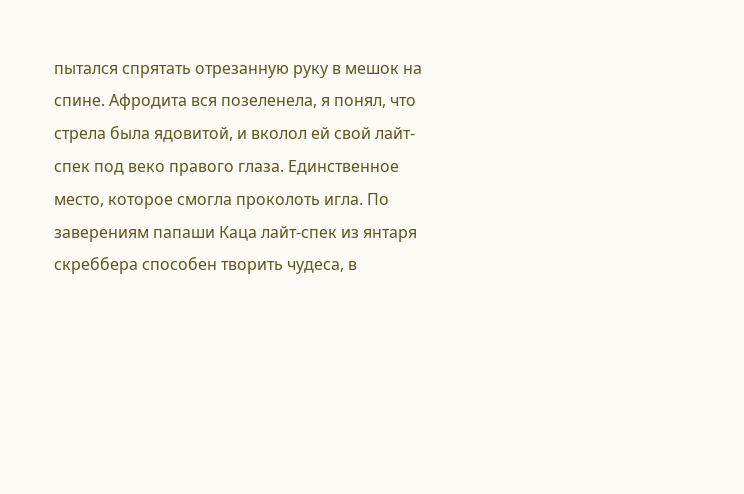пытался спрятать отрезанную руку в мешок на спине. Афродита вся позеленела, я понял, что стрела была ядовитой, и вколол ей свой лайт-спек под веко правого глаза. Единственное место, которое смогла проколоть игла. По заверениям папаши Каца лайт-спек из янтаря скреббера способен творить чудеса, в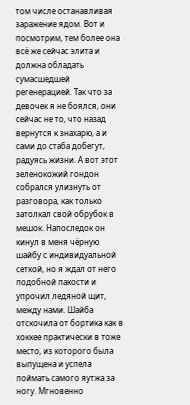том числе останавливая заражение ядом. Вот и посмотрим, тем более она всё же сейчас элита и должна обладать сумасшедшей регенерацией. Так что за девочек я не боялся, они сейчас не то, что назад вернутся к знахарю, а и сами до стаба добегут, радуясь жизни. А вот этот зеленокожий гондон собрался улизнуть от разговора, как только затолкал свой обрубок в мешок. Напоследок он кинул в меня чёрную шайбу с индивидуальной сеткой, но я ждал от него подобной пакости и упрочил ледяной щит, между нами. Шайба отскочила от бортика как в хоккее практически в тоже место, из которого была выпущена и успела поймать самого яутжа за ногу. Мгновенно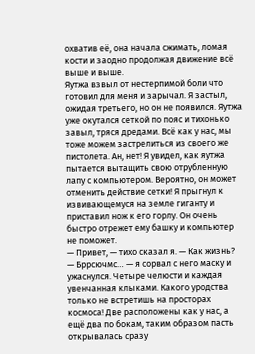охватив её, она начала сжимать, ломая кости и заодно продолжая движение всё выше и выше.
Яутжа взвыл от нестерпимой боли что готовил для меня и зарычал. Я застыл, ожидая третьего, но он не появился. Яутжа уже окутался сеткой по пояс и тихонько завыл, тряся дредами. Всё как у нас, мы тоже можем застрелиться из своего же пистолета. Ан, нет! Я увидел, как яутжа пытается вытащить свою отрубленную лапу с компьютером. Вероятно, он может отменить действие сетки! Я прыгнул к извивающемуся на земле гиганту и приставил нож к его горлу. Он очень быстро отрежет ему башку и компьютер не поможет.
— Привет, — тихо сказал я. — Как жизнь?
— Бррсючмс… — я сорвал с него маску и ужаснулся. Четыре челюсти и каждая увенчанная клыками. Какого уродства только не встретишь на просторах космоса! Две расположены как у нас, а ещё два по бокам, таким образом пасть открывалась сразу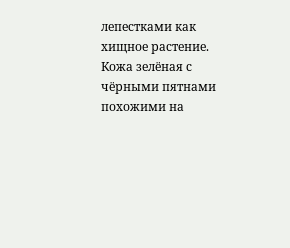лепестками как хищное растение. Кожа зелёная с чёрными пятнами похожими на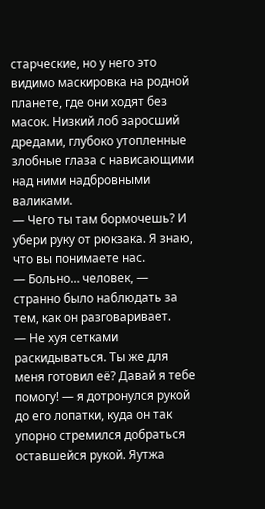старческие, но у него это видимо маскировка на родной планете, где они ходят без масок. Низкий лоб заросший дредами, глубоко утопленные злобные глаза с нависающими над ними надбровными валиками.
— Чего ты там бормочешь? И убери руку от рюкзака. Я знаю, что вы понимаете нас.
— Больно… человек, — странно было наблюдать за тем, как он разговаривает.
— Не хуя сетками раскидываться. Ты же для меня готовил её? Давай я тебе помогу! — я дотронулся рукой до его лопатки, куда он так упорно стремился добраться оставшейся рукой. Яутжа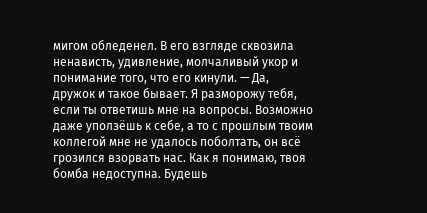мигом обледенел. В его взгляде сквозила ненависть, удивление, молчаливый укор и понимание того, что его кинули. — Да, дружок и такое бывает. Я разморожу тебя, если ты ответишь мне на вопросы. Возможно даже уползёшь к себе, а то с прошлым твоим коллегой мне не удалось поболтать, он всё грозился взорвать нас. Как я понимаю, твоя бомба недоступна. Будешь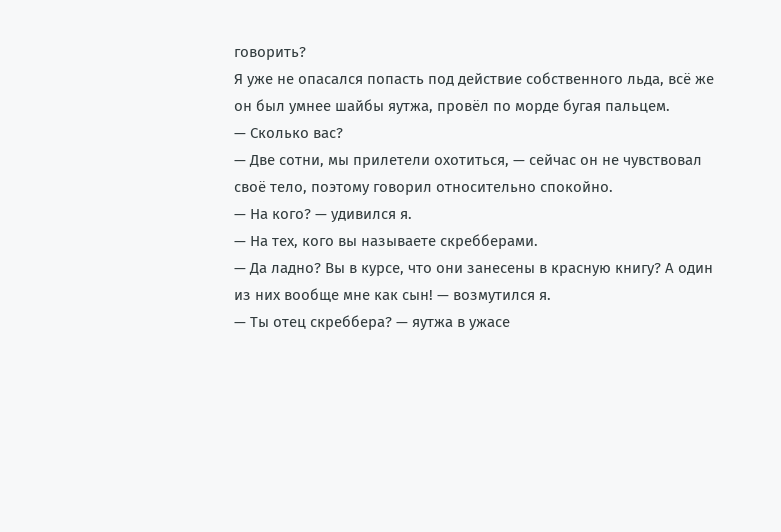говорить?
Я уже не опасался попасть под действие собственного льда, всё же он был умнее шайбы яутжа, провёл по морде бугая пальцем.
— Сколько вас?
— Две сотни, мы прилетели охотиться, — сейчас он не чувствовал своё тело, поэтому говорил относительно спокойно.
— На кого? — удивился я.
— На тех, кого вы называете скребберами.
— Да ладно? Вы в курсе, что они занесены в красную книгу? А один из них вообще мне как сын! — возмутился я.
— Ты отец скреббера? — яутжа в ужасе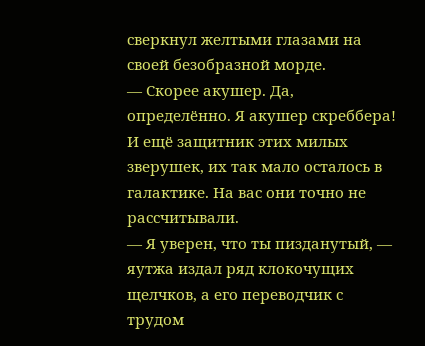сверкнул желтыми глазами на своей безобразной морде.
— Скорее акушер. Да, определённо. Я акушер скреббера! И ещё защитник этих милых зверушек, их так мало осталось в галактике. На вас они точно не рассчитывали.
— Я уверен, что ты пизданутый, — яутжа издал ряд клокочущих щелчков, а его переводчик с трудом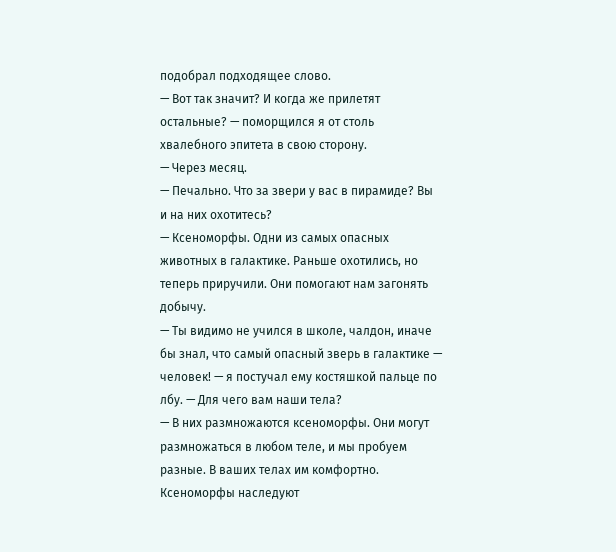подобрал подходящее слово.
— Вот так значит? И когда же прилетят остальные? — поморщился я от столь хвалебного эпитета в свою сторону.
— Через месяц.
— Печально. Что за звери у вас в пирамиде? Вы и на них охотитесь?
— Ксеноморфы. Одни из самых опасных животных в галактике. Раньше охотились, но теперь приручили. Они помогают нам загонять добычу.
— Ты видимо не учился в школе, чалдон, иначе бы знал, что самый опасный зверь в галактике — человек! — я постучал ему костяшкой пальце по лбу. — Для чего вам наши тела?
— В них размножаются ксеноморфы. Они могут размножаться в любом теле, и мы пробуем разные. В ваших телах им комфортно. Ксеноморфы наследуют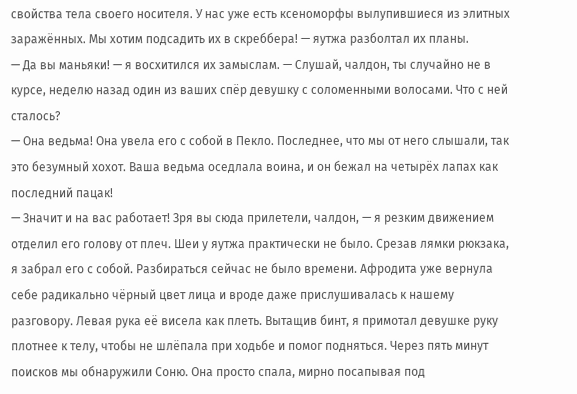свойства тела своего носителя. У нас уже есть ксеноморфы вылупившиеся из элитных заражённых. Мы хотим подсадить их в скреббера! — яутжа разболтал их планы.
— Да вы маньяки! — я восхитился их замыслам. — Слушай, чалдон, ты случайно не в курсе, неделю назад один из ваших спёр девушку с соломенными волосами. Что с ней сталось?
— Она ведьма! Она увела его с собой в Пекло. Последнее, что мы от него слышали, так это безумный хохот. Ваша ведьма оседлала воина, и он бежал на четырёх лапах как последний пацак!
— Значит и на вас работает! Зря вы сюда прилетели, чалдон, — я резким движением отделил его голову от плеч. Шеи у яутжа практически не было. Срезав лямки рюкзака, я забрал его с собой. Разбираться сейчас не было времени. Афродита уже вернула себе радикально чёрный цвет лица и вроде даже прислушивалась к нашему разговору. Левая рука её висела как плеть. Вытащив бинт, я примотал девушке руку плотнее к телу, чтобы не шлёпала при ходьбе и помог подняться. Через пять минут поисков мы обнаружили Соню. Она просто спала, мирно посапывая под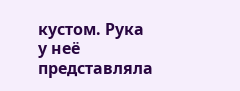кустом. Рука у неё представляла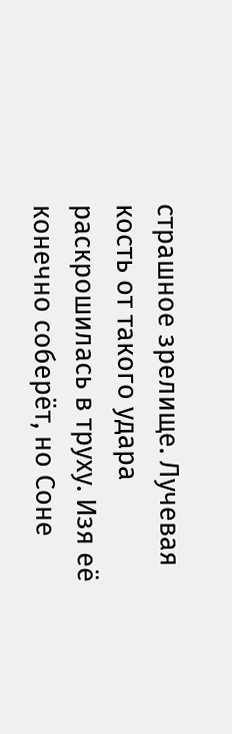страшное зрелище. Лучевая кость от такого удара раскрошилась в труху. Изя её конечно соберёт, но Соне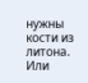нужны кости из литона. Или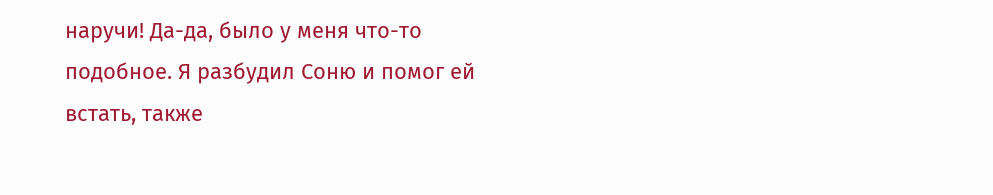наручи! Да-да, было у меня что-то подобное. Я разбудил Соню и помог ей встать, также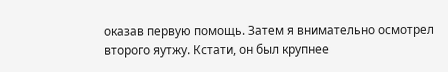оказав первую помощь. Затем я внимательно осмотрел второго яутжу. Кстати, он был крупнее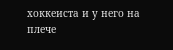хоккеиста и у него на плече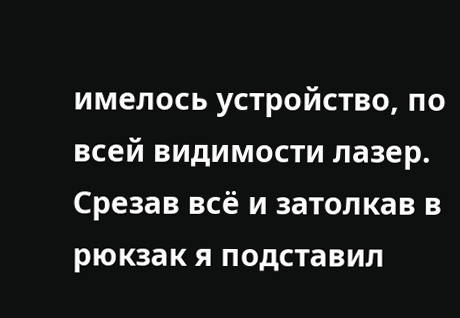имелось устройство, по всей видимости лазер. Срезав всё и затолкав в рюкзак я подставил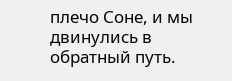плечо Соне, и мы двинулись в обратный путь.